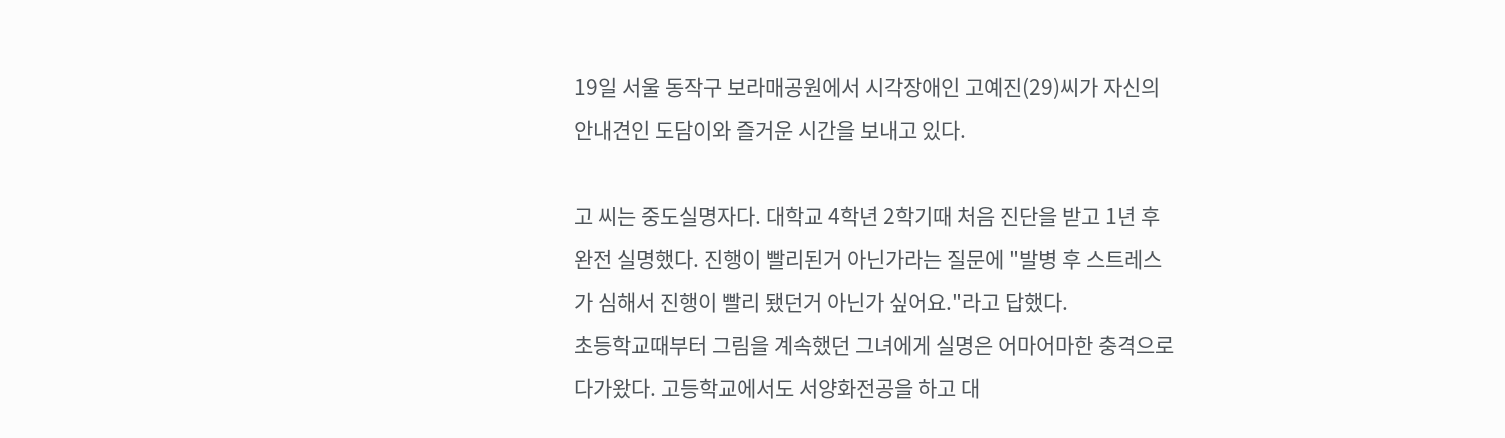19일 서울 동작구 보라매공원에서 시각장애인 고예진(29)씨가 자신의 안내견인 도담이와 즐거운 시간을 보내고 있다.

고 씨는 중도실명자다. 대학교 4학년 2학기때 처음 진단을 받고 1년 후 완전 실명했다. 진행이 빨리된거 아닌가라는 질문에 "발병 후 스트레스가 심해서 진행이 빨리 됐던거 아닌가 싶어요."라고 답했다.
초등학교때부터 그림을 계속했던 그녀에게 실명은 어마어마한 충격으로 다가왔다. 고등학교에서도 서양화전공을 하고 대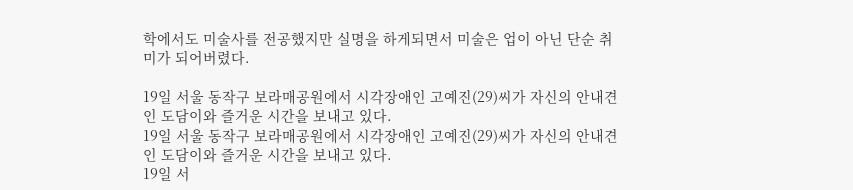학에서도 미술사를 전공했지만 실명을 하게되면서 미술은 업이 아닌 단순 취미가 되어버렸다.

19일 서울 동작구 보라매공원에서 시각장애인 고예진(29)씨가 자신의 안내견인 도담이와 즐거운 시간을 보내고 있다.
19일 서울 동작구 보라매공원에서 시각장애인 고예진(29)씨가 자신의 안내견인 도담이와 즐거운 시간을 보내고 있다.
19일 서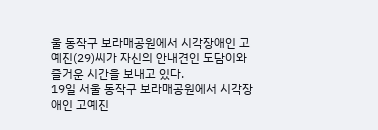울 동작구 보라매공원에서 시각장애인 고예진(29)씨가 자신의 안내견인 도담이와 즐거운 시간을 보내고 있다.
19일 서울 동작구 보라매공원에서 시각장애인 고예진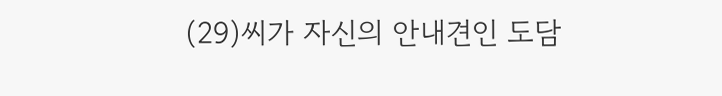(29)씨가 자신의 안내견인 도담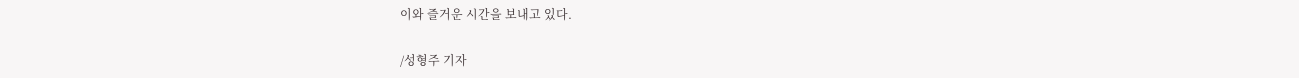이와 즐거운 시간을 보내고 있다.

/성형주 기자